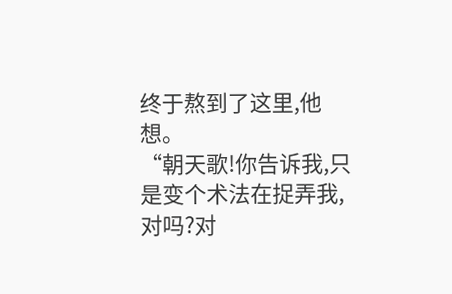终于熬到了这里,他想。
“朝天歌!你告诉我,只是变个术法在捉弄我,对吗?对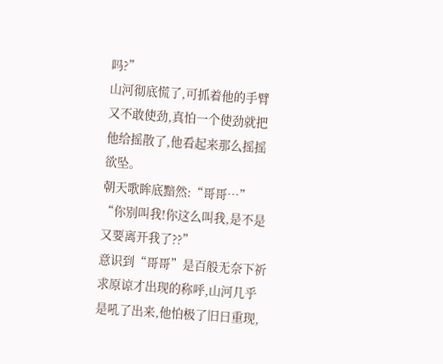吗?”
山河彻底慌了,可抓着他的手臂又不敢使劲,真怕一个使劲就把他给摇散了,他看起来那么摇摇欲坠。
朝天歌眸底黯然:“哥哥…”
“你别叫我!你这么叫我,是不是又要离开我了??”
意识到“哥哥”是百般无奈下祈求原谅才出现的称呼,山河几乎是吼了出来,他怕极了旧日重现,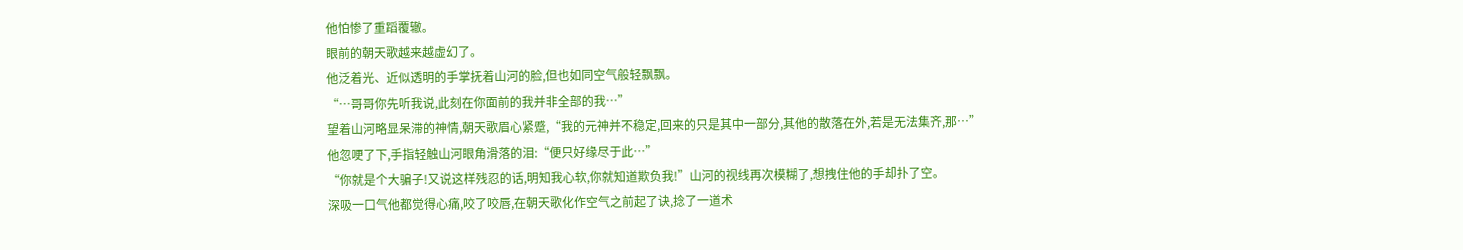他怕惨了重蹈覆辙。
眼前的朝天歌越来越虚幻了。
他泛着光、近似透明的手掌抚着山河的脸,但也如同空气般轻飘飘。
“…哥哥你先听我说,此刻在你面前的我并非全部的我…”
望着山河略显呆滞的神情,朝天歌眉心紧蹙,“我的元神并不稳定,回来的只是其中一部分,其他的散落在外,若是无法集齐,那…”
他忽哽了下,手指轻触山河眼角滑落的泪:“便只好缘尽于此…”
“你就是个大骗子!又说这样残忍的话,明知我心软,你就知道欺负我!”山河的视线再次模糊了,想拽住他的手却扑了空。
深吸一口气他都觉得心痛,咬了咬唇,在朝天歌化作空气之前起了诀,捻了一道术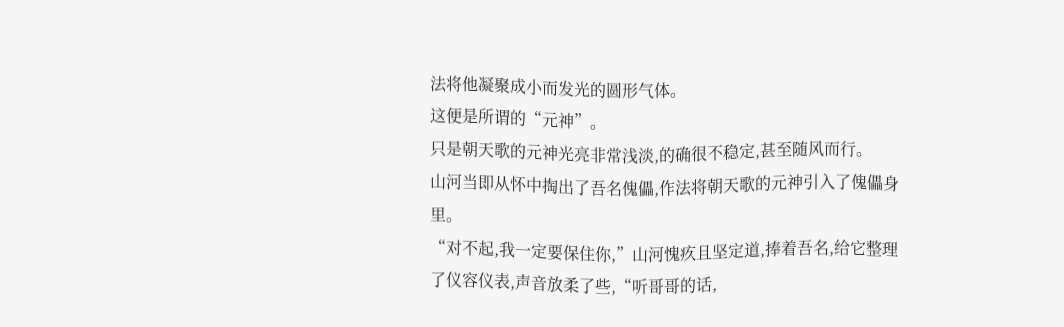法将他凝聚成小而发光的圆形气体。
这便是所谓的“元神”。
只是朝天歌的元神光亮非常浅淡,的确很不稳定,甚至随风而行。
山河当即从怀中掏出了吾名傀儡,作法将朝天歌的元神引入了傀儡身里。
“对不起,我一定要保住你,”山河愧疚且坚定道,捧着吾名,给它整理了仪容仪表,声音放柔了些,“听哥哥的话,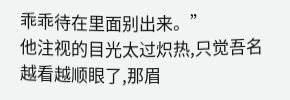乖乖待在里面别出来。”
他注视的目光太过炽热,只觉吾名越看越顺眼了,那眉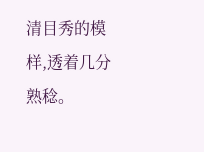清目秀的模样,透着几分熟稔。